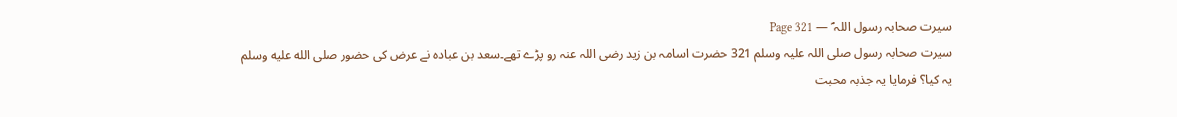سیرت صحابہ رسول اللہ ؐ — Page 321
سیرت صحابہ رسول صلی اللہ علیہ وسلم 321 حضرت اسامہ بن زید رضی اللہ عنہ رو پڑے تھے۔سعد بن عبادہ نے عرض کی حضور صلى الله عليه وسلم یہ کیا؟ فرمایا یہ جذبہ محبت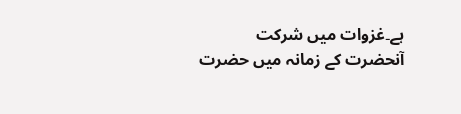ہے۔غزوات میں شرکت آنحضرت کے زمانہ میں حضرت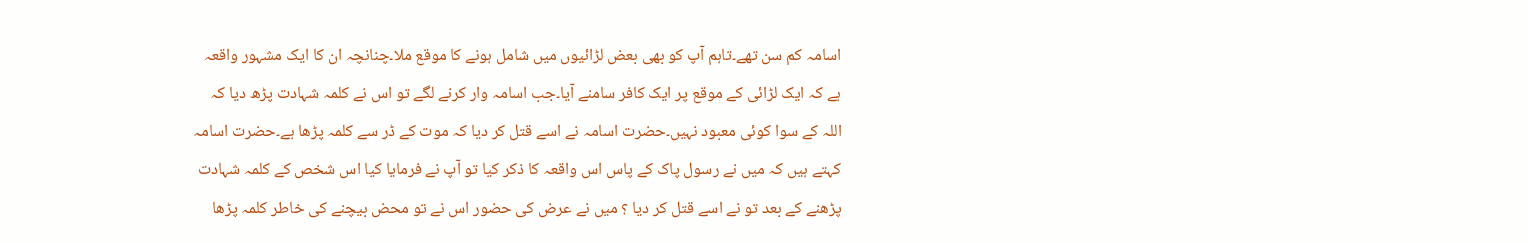اسامہ کم سن تھے۔تاہم آپ کو بھی بعض لڑائیوں میں شامل ہونے کا موقع ملا۔چنانچہ ان کا ایک مشہور واقعہ ہے کہ ایک لڑائی کے موقع پر ایک کافر سامنے آیا۔جب اسامہ وار کرنے لگے تو اس نے کلمہ شہادت پڑھ دیا کہ اللہ کے سوا کوئی معبود نہیں۔حضرت اسامہ نے اسے قتل کر دیا کہ موت کے ڈر سے کلمہ پڑھا ہے۔حضرت اسامہ کہتے ہیں کہ میں نے رسول پاک کے پاس اس واقعہ کا ذکر کیا تو آپ نے فرمایا کیا اس شخص کے کلمہ شہادت پڑھنے کے بعد تو نے اسے قتل کر دیا ؟ میں نے عرض کی حضور اس نے تو محض بیچنے کی خاطر کلمہ پڑھا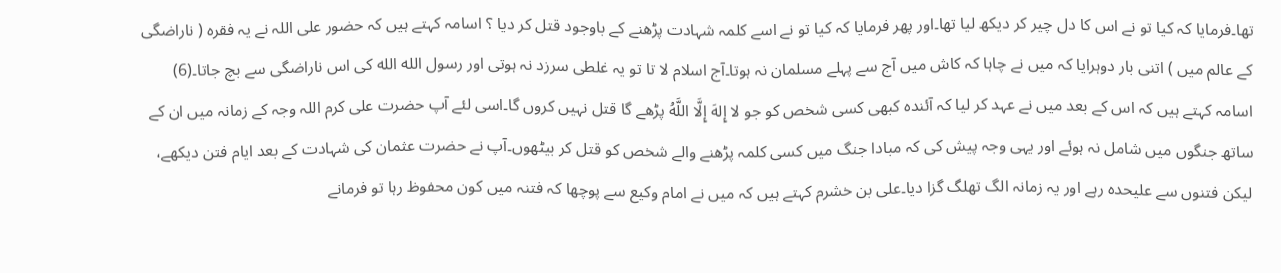تھا۔فرمایا کہ کیا تو نے اس کا دل چیر کر دیکھ لیا تھا۔اور پھر فرمایا کہ کیا تو نے اسے کلمہ شہادت پڑھنے کے باوجود قتل کر دیا ؟ اسامہ کہتے ہیں کہ حضور علی اللہ نے یہ فقرہ ( ناراضگی کے عالم میں ) اتنی بار دوہرایا کہ میں نے چاہا کہ کاش میں آج سے پہلے مسلمان نہ ہوتا۔آج اسلام لا تا تو یہ غلطی سرزد نہ ہوتی اور رسول الله الله کی اس ناراضگی سے بچ جاتا۔(6) اسامہ کہتے ہیں کہ اس کے بعد میں نے عہد کر لیا کہ آئندہ کبھی کسی شخص کو جو لا إِلهَ إِلَّا اللَّهُ پڑھے گا قتل نہیں کروں گا۔اسی لئے آپ حضرت علی کرم اللہ وجہ کے زمانہ میں ان کے ساتھ جنگوں میں شامل نہ ہوئے اور یہی وجہ پیش کی کہ مبادا جنگ میں کسی کلمہ پڑھنے والے شخص کو قتل کر بیٹھوں۔آپ نے حضرت عثمان کی شہادت کے بعد ایام فتن دیکھے، لیکن فتنوں سے علیحدہ رہے اور یہ زمانہ الگ تھلگ گزا دیا۔علی بن خشرم کہتے ہیں کہ میں نے امام وکیع سے پوچھا کہ فتنہ میں کون محفوظ رہا تو فرمانے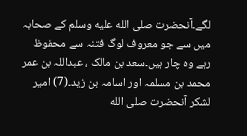لگے۔آنحضرت صلى الله عليه وسلم کے صحابہ میں سے جو معروف لوگ فتنہ سے محفوظ رہے وہ چار ہیں۔سعد بن مالک ، عبداللہ بن عمر محمد بن مسلمہ اور اسامہ بن زید۔(7) امیر لشکر آنحضرت صلى الله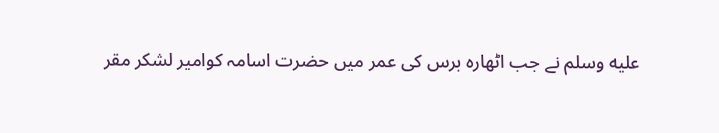عليه وسلم نے جب اٹھارہ برس کی عمر میں حضرت اسامہ کوامیر لشکر مقر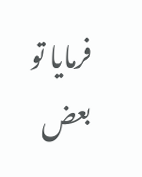فرمایا تو بعض